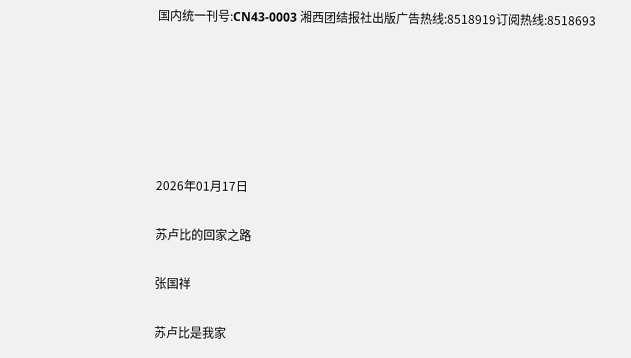国内统一刊号:CN43-0003 湘西团结报社出版广告热线:8518919订阅热线:8518693






2026年01月17日

苏卢比的回家之路

张国祥

苏卢比是我家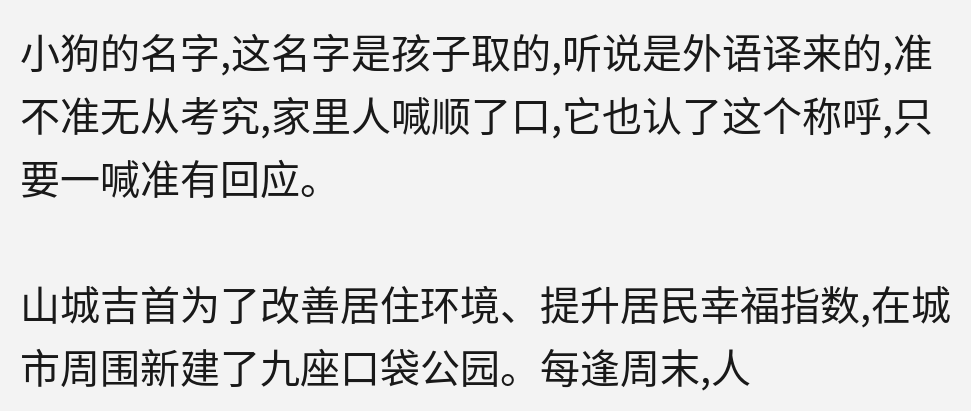小狗的名字,这名字是孩子取的,听说是外语译来的,准不准无从考究,家里人喊顺了口,它也认了这个称呼,只要一喊准有回应。

山城吉首为了改善居住环境、提升居民幸福指数,在城市周围新建了九座口袋公园。每逢周末,人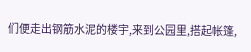们便走出钢筋水泥的楼宇,来到公园里,搭起帐篷,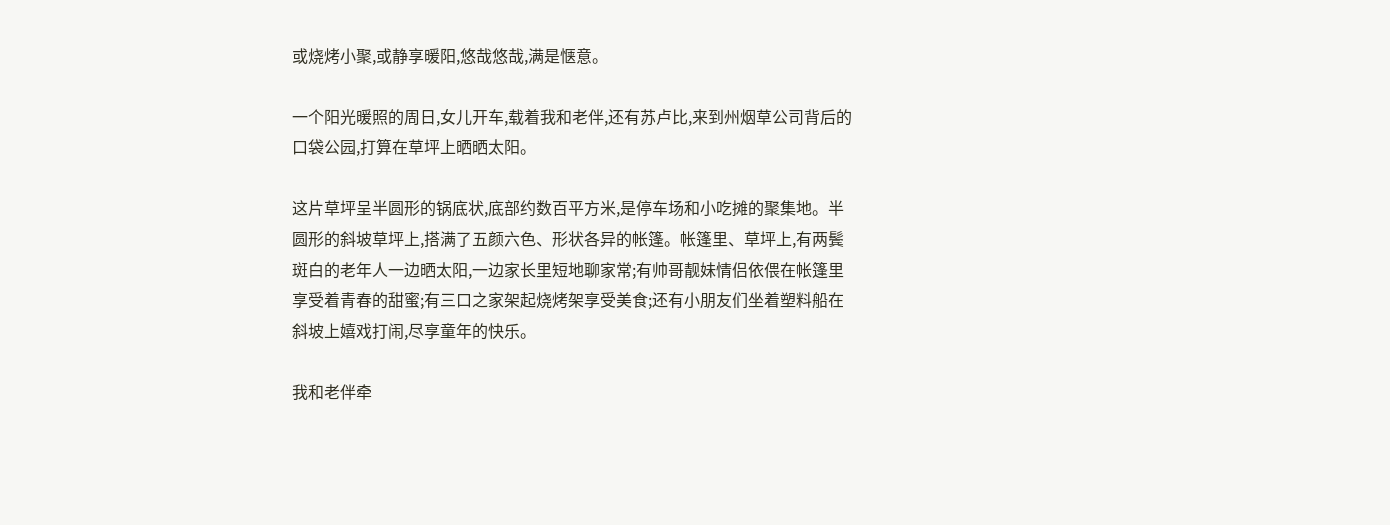或烧烤小聚,或静享暖阳,悠哉悠哉,满是惬意。

一个阳光暖照的周日,女儿开车,载着我和老伴,还有苏卢比,来到州烟草公司背后的口袋公园,打算在草坪上晒晒太阳。

这片草坪呈半圆形的锅底状,底部约数百平方米,是停车场和小吃摊的聚集地。半圆形的斜坡草坪上,搭满了五颜六色、形状各异的帐篷。帐篷里、草坪上,有两鬓斑白的老年人一边晒太阳,一边家长里短地聊家常;有帅哥靓妹情侣依偎在帐篷里享受着青春的甜蜜;有三口之家架起烧烤架享受美食;还有小朋友们坐着塑料船在斜坡上嬉戏打闹,尽享童年的快乐。

我和老伴牵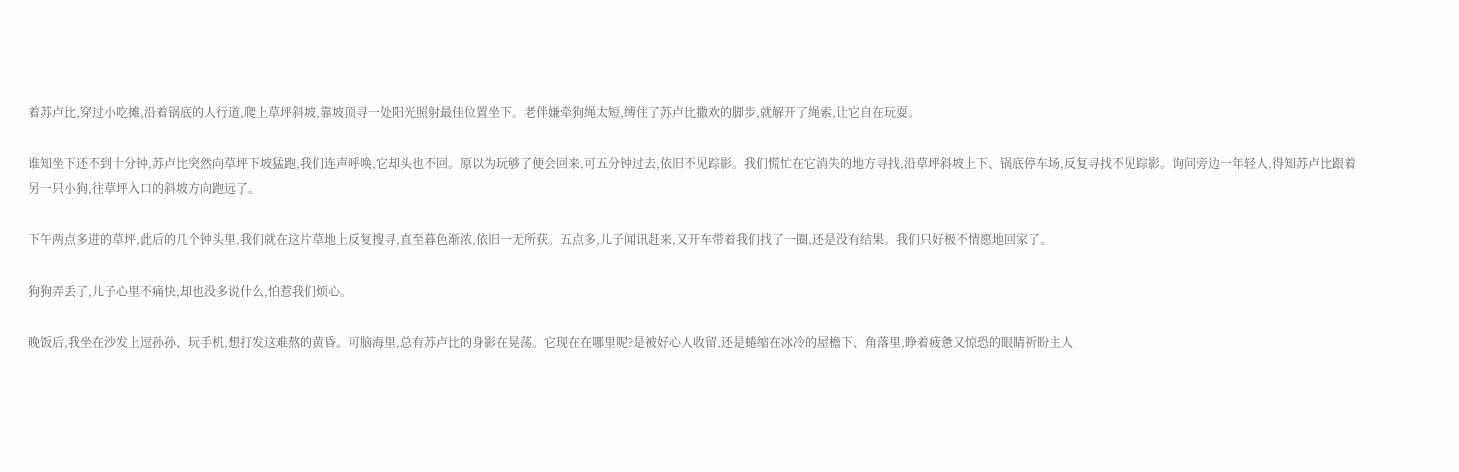着苏卢比,穿过小吃摊,沿着锅底的人行道,爬上草坪斜坡,靠坡顶寻一处阳光照射最佳位置坐下。老伴嫌牵狗绳太短,缚住了苏卢比撒欢的脚步,就解开了绳索,让它自在玩耍。

谁知坐下还不到十分钟,苏卢比突然向草坪下坡猛跑,我们连声呼唤,它却头也不回。原以为玩够了便会回来,可五分钟过去,依旧不见踪影。我们慌忙在它消失的地方寻找,沿草坪斜坡上下、锅底停车场,反复寻找不见踪影。询问旁边一年轻人,得知苏卢比跟着另一只小狗,往草坪入口的斜坡方向跑远了。

下午两点多进的草坪,此后的几个钟头里,我们就在这片草地上反复搜寻,直至暮色渐浓,依旧一无所获。五点多,儿子闻讯赶来,又开车带着我们找了一圈,还是没有结果。我们只好极不情愿地回家了。

狗狗弄丢了,儿子心里不痛快,却也没多说什么,怕惹我们烦心。

晚饭后,我坐在沙发上逗孙孙、玩手机,想打发这难熬的黄昏。可脑海里,总有苏卢比的身影在晃荡。它现在在哪里呢?是被好心人收留,还是蜷缩在冰冷的屋檐下、角落里,睁着疲惫又惊恐的眼睛祈盼主人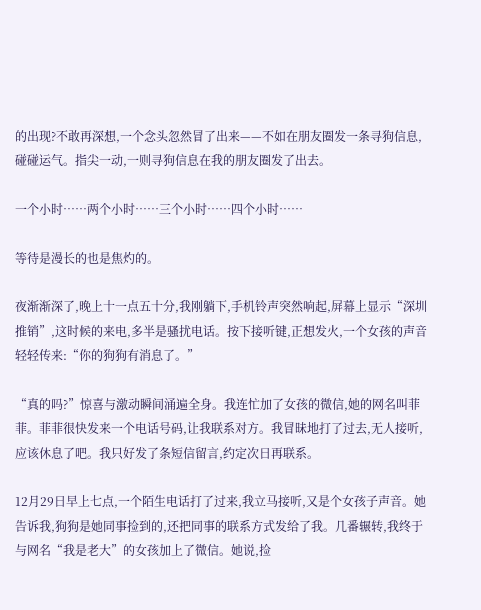的出现?不敢再深想,一个念头忽然冒了出来——不如在朋友圈发一条寻狗信息,碰碰运气。指尖一动,一则寻狗信息在我的朋友圈发了出去。

一个小时……两个小时……三个小时……四个小时……

等待是漫长的也是焦灼的。

夜渐渐深了,晚上十一点五十分,我刚躺下,手机铃声突然响起,屏幕上显示“深圳推销”,这时候的来电,多半是骚扰电话。按下接听键,正想发火,一个女孩的声音轻轻传来:“你的狗狗有消息了。”

“真的吗?”惊喜与激动瞬间涌遍全身。我连忙加了女孩的微信,她的网名叫菲菲。菲菲很快发来一个电话号码,让我联系对方。我冒昧地打了过去,无人接听,应该休息了吧。我只好发了条短信留言,约定次日再联系。

12月29日早上七点,一个陌生电话打了过来,我立马接听,又是个女孩子声音。她告诉我,狗狗是她同事捡到的,还把同事的联系方式发给了我。几番辗转,我终于与网名“我是老大”的女孩加上了微信。她说,捡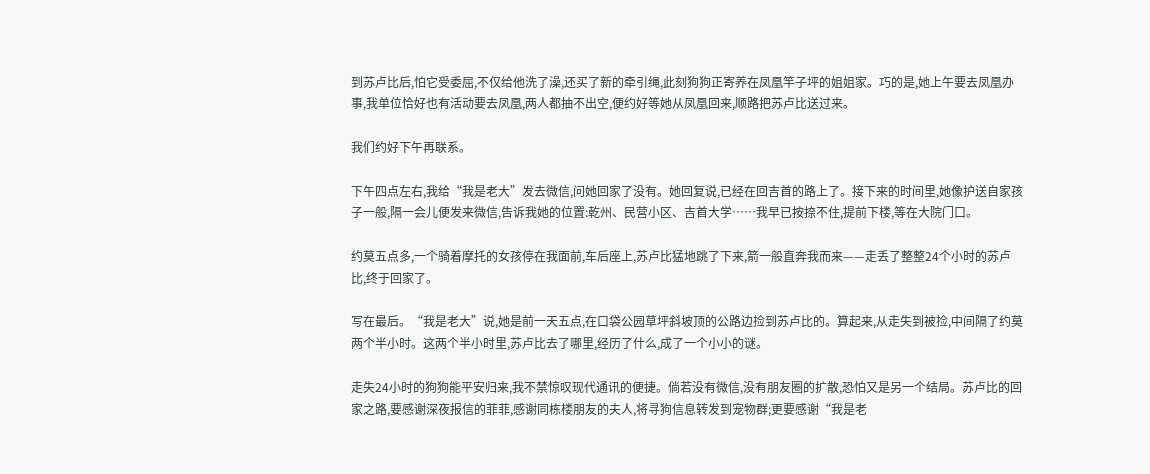到苏卢比后,怕它受委屈,不仅给他洗了澡,还买了新的牵引绳,此刻狗狗正寄养在凤凰竿子坪的姐姐家。巧的是,她上午要去凤凰办事,我单位恰好也有活动要去凤凰,两人都抽不出空,便约好等她从凤凰回来,顺路把苏卢比送过来。

我们约好下午再联系。

下午四点左右,我给“我是老大”发去微信,问她回家了没有。她回复说,已经在回吉首的路上了。接下来的时间里,她像护送自家孩子一般,隔一会儿便发来微信,告诉我她的位置:乾州、民营小区、吉首大学……我早已按捺不住,提前下楼,等在大院门口。

约莫五点多,一个骑着摩托的女孩停在我面前,车后座上,苏卢比猛地跳了下来,箭一般直奔我而来——走丢了整整24个小时的苏卢比,终于回家了。

写在最后。“我是老大”说,她是前一天五点,在口袋公园草坪斜坡顶的公路边捡到苏卢比的。算起来,从走失到被捡,中间隔了约莫两个半小时。这两个半小时里,苏卢比去了哪里,经历了什么,成了一个小小的谜。

走失24小时的狗狗能平安归来,我不禁惊叹现代通讯的便捷。倘若没有微信,没有朋友圈的扩散,恐怕又是另一个结局。苏卢比的回家之路,要感谢深夜报信的菲菲,感谢同栋楼朋友的夫人,将寻狗信息转发到宠物群;更要感谢“我是老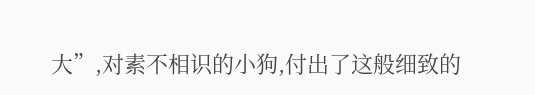大”,对素不相识的小狗,付出了这般细致的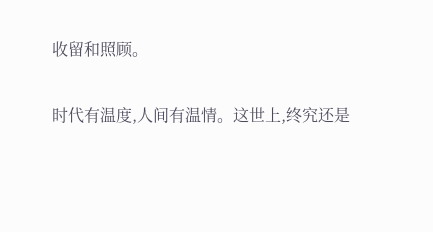收留和照顾。

时代有温度,人间有温情。这世上,终究还是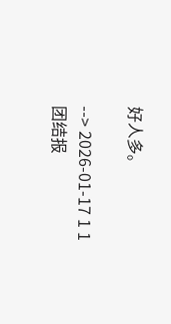好人多。

--> 2026-01-17 1 1 团结报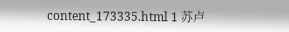content_173335.html 1 苏卢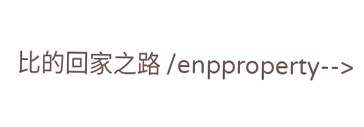比的回家之路 /enpproperty-->